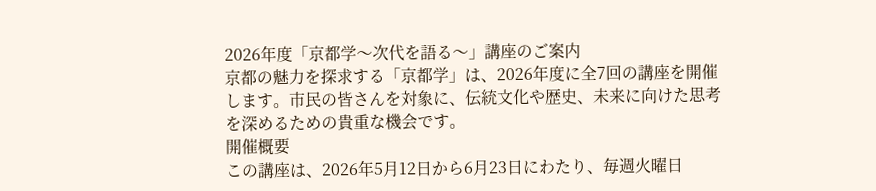2026年度「京都学〜次代を語る〜」講座のご案内
京都の魅力を探求する「京都学」は、2026年度に全7回の講座を開催します。市民の皆さんを対象に、伝統文化や歴史、未来に向けた思考を深めるための貴重な機会です。
開催概要
この講座は、2026年5月12日から6月23日にわたり、毎週火曜日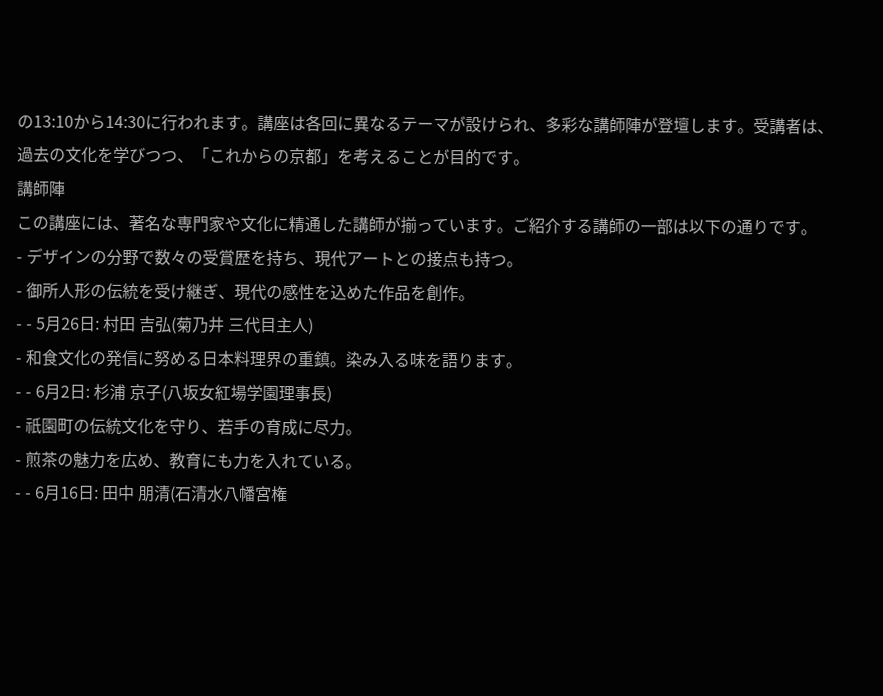の13:10から14:30に行われます。講座は各回に異なるテーマが設けられ、多彩な講師陣が登壇します。受講者は、過去の文化を学びつつ、「これからの京都」を考えることが目的です。
講師陣
この講座には、著名な専門家や文化に精通した講師が揃っています。ご紹介する講師の一部は以下の通りです。
- デザインの分野で数々の受賞歴を持ち、現代アートとの接点も持つ。
- 御所人形の伝統を受け継ぎ、現代の感性を込めた作品を創作。
- - 5月26日: 村田 吉弘(菊乃井 三代目主人)
- 和食文化の発信に努める日本料理界の重鎮。染み入る味を語ります。
- - 6月2日: 杉浦 京子(八坂女紅場学園理事長)
- 祇園町の伝統文化を守り、若手の育成に尽力。
- 煎茶の魅力を広め、教育にも力を入れている。
- - 6月16日: 田中 朋清(石清水八幡宮権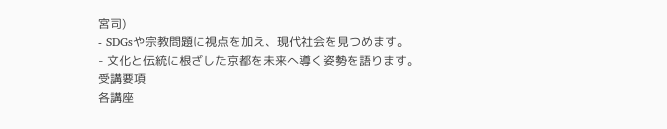宮司)
- SDGsや宗教問題に視点を加え、現代社会を見つめます。
- 文化と伝統に根ざした京都を未来へ導く姿勢を語ります。
受講要項
各講座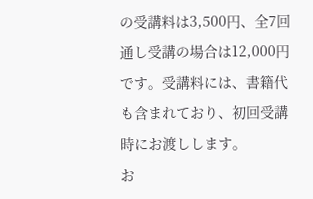の受講料は3,500円、全7回通し受講の場合は12,000円です。受講料には、書籍代も含まれており、初回受講時にお渡しします。
お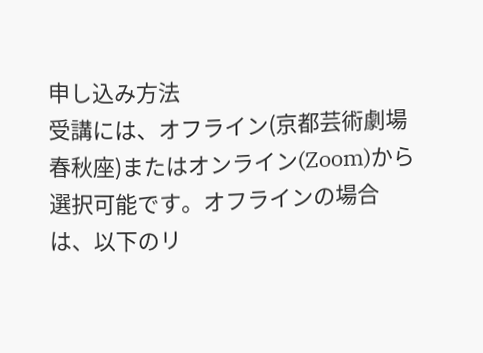申し込み方法
受講には、オフライン(京都芸術劇場春秋座)またはオンライン(Zoom)から選択可能です。オフラインの場合は、以下のリ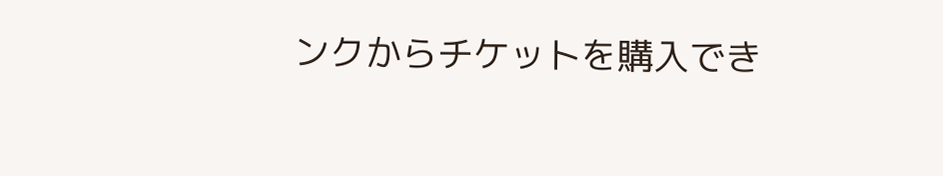ンクからチケットを購入でき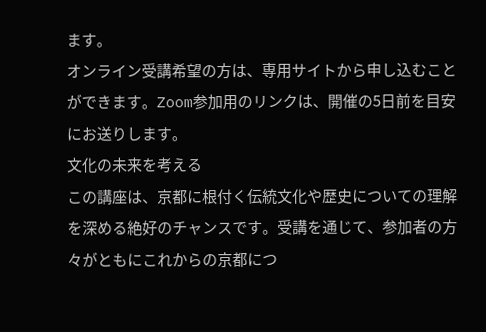ます。
オンライン受講希望の方は、専用サイトから申し込むことができます。Zoom参加用のリンクは、開催の5日前を目安にお送りします。
文化の未来を考える
この講座は、京都に根付く伝統文化や歴史についての理解を深める絶好のチャンスです。受講を通じて、参加者の方々がともにこれからの京都につ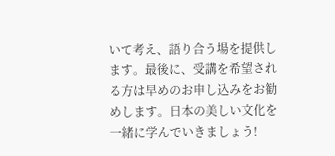いて考え、語り合う場を提供します。最後に、受講を希望される方は早めのお申し込みをお勧めします。日本の美しい文化を一緒に学んでいきましょう!